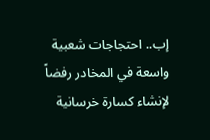إب.. احتجاجات شعبية واسعة في المخادر رفضاً لإنشاء كسارة خرسانية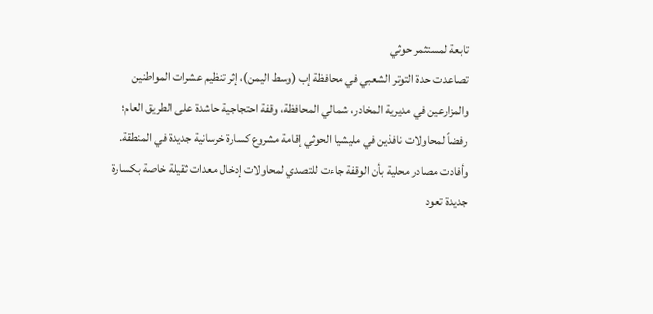تابعة لمستثمر حوثي
تصاعدت حدة التوتر الشعبي في محافظة إب (وسط اليمن)، إثر تنظيم عشرات المواطنين والمزارعين في مديرية المخادر، شمالي المحافظة، وقفة احتجاجية حاشدة على الطريق العام؛ رفضاً لمحاولات نافذين في مليشيا الحوثي إقامة مشروع كسارة خرسانية جديدة في المنطقة.
وأفادت مصادر محلية بأن الوقفة جاءت للتصدي لمحاولات إدخال معدات ثقيلة خاصة بكسارة جديدة تعود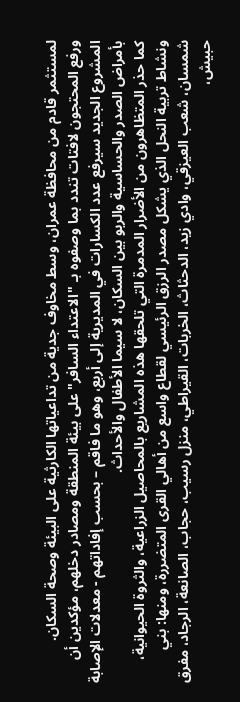لمستثمر قادم من محافظة عمران، وسط مخاوف جدية من تداعياتها الكارثية على البيئة وصحة السكان.
ورفع المحتجون لافتات تندد بما وصفوه بـ "الاعتداء السافر" على بيئة المنطقة ومصادر دخلهم، مؤكدين أن المشروع الجديد سيرفع عدد الكسارات في المديرية إلى أربع، وهو ما فاقم – بحسب إفاداتهم - معدلات الإصابة بأمراض الصدر والحساسية والربو بين السكان، لا سيما الأطفال والأحداث.
كما حذر المتظاهرون من الأضرار المدمرة التي تلحقها هذه المشاريع بالمحاصيل الزراعية، والثروة الحيوانية، ونشاط تربية النحل الذي يشكل مصدر الرزق الرئيسي لقطاع واسع من أهالي القرى المتضررة، ومنها: بني شمسان، شعب العيزقي، وادي زيد، الدحثاث، الخربات، القيراطي، منزل رسيب، حجاب، الصانعة، الرجاد، مفرق حبيش،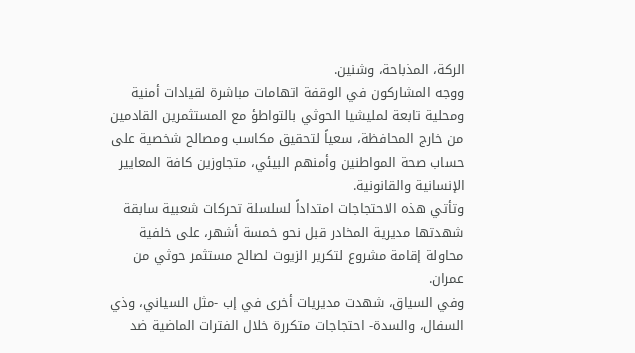الركة، المذباحة، وشنين.
ووجه المشاركون في الوقفة اتهامات مباشرة لقيادات أمنية ومحلية تابعة لمليشيا الحوثي بالتواطؤ مع المستثمرين القادمين من خارج المحافظة، سعياً لتحقيق مكاسب ومصالح شخصية على حساب صحة المواطنين وأمنهم البيئي، متجاوزين كافة المعايير الإنسانية والقانونية.
وتأتي هذه الاحتجاجات امتداداً لسلسلة تحركات شعبية سابقة شهدتها مديرية المخادر قبل نحو خمسة أشهر، على خلفية محاولة إقامة مشروع لتكرير الزيوت لصالح مستثمر حوثي من عمران.
وفي السياق، شهدت مديريات أخرى في إب -مثل السياني، وذي السفال، والسدة- احتجاجات متكررة خلال الفترات الماضية ضد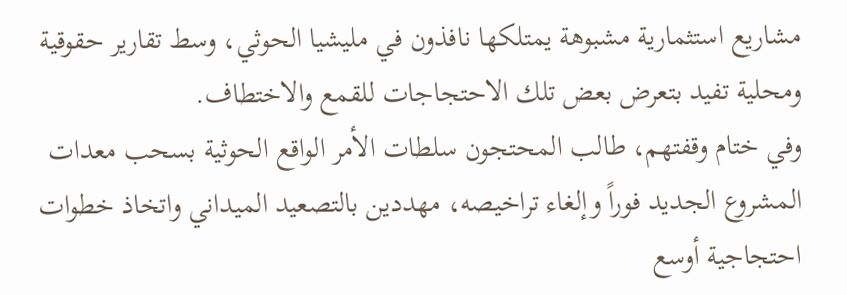مشاريع استثمارية مشبوهة يمتلكها نافذون في مليشيا الحوثي، وسط تقارير حقوقية ومحلية تفيد بتعرض بعض تلك الاحتجاجات للقمع والاختطاف.
وفي ختام وقفتهم، طالب المحتجون سلطات الأمر الواقع الحوثية بسحب معدات المشروع الجديد فوراً وإلغاء تراخيصه، مهددين بالتصعيد الميداني واتخاذ خطوات احتجاجية أوسع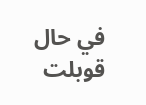في حال قوبلت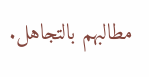مطالبهم بالتجاهل.